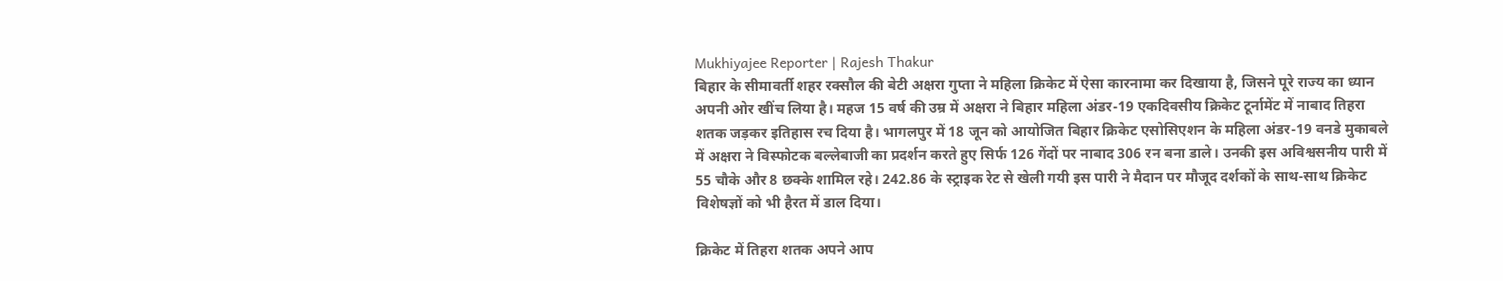Mukhiyajee Reporter | Rajesh Thakur
बिहार के सीमावर्ती शहर रक्सौल की बेटी अक्षरा गुप्ता ने महिला क्रिकेट में ऐसा कारनामा कर दिखाया है, जिसने पूरे राज्य का ध्यान अपनी ओर खींच लिया है। महज 15 वर्ष की उम्र में अक्षरा ने बिहार महिला अंडर-19 एकदिवसीय क्रिकेट टूर्नामेंट में नाबाद तिहरा शतक जड़कर इतिहास रच दिया है। भागलपुर में 18 जून को आयोजित बिहार क्रिकेट एसोसिएशन के महिला अंडर-19 वनडे मुकाबले में अक्षरा ने विस्फोटक बल्लेबाजी का प्रदर्शन करते हुए सिर्फ 126 गेंदों पर नाबाद 306 रन बना डाले। उनकी इस अविश्वसनीय पारी में 55 चौके और 8 छक्के शामिल रहे। 242.86 के स्ट्राइक रेट से खेली गयी इस पारी ने मैदान पर मौजूद दर्शकों के साथ-साथ क्रिकेट विशेषज्ञों को भी हैरत में डाल दिया।

क्रिकेट में तिहरा शतक अपने आप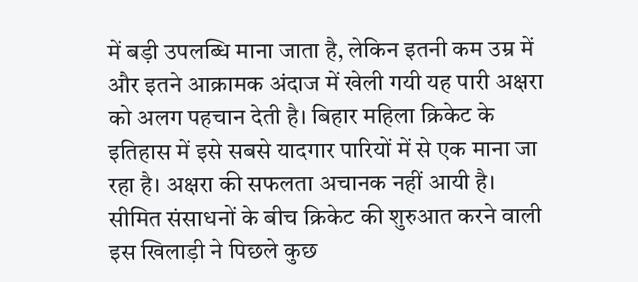में बड़ी उपलब्धि माना जाता है, लेकिन इतनी कम उम्र में और इतने आक्रामक अंदाज में खेली गयी यह पारी अक्षरा को अलग पहचान देती है। बिहार महिला क्रिकेट के इतिहास में इसे सबसे यादगार पारियों में से एक माना जा रहा है। अक्षरा की सफलता अचानक नहीं आयी है। सीमित संसाधनों के बीच क्रिकेट की शुरुआत करने वाली इस खिलाड़ी ने पिछले कुछ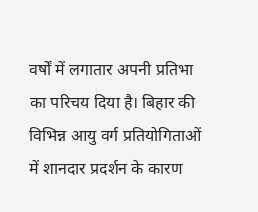वर्षों में लगातार अपनी प्रतिभा का परिचय दिया है। बिहार की विभिन्न आयु वर्ग प्रतियोगिताओं में शानदार प्रदर्शन के कारण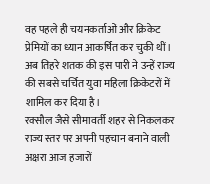वह पहले ही चयनकर्ताओं और क्रिकेट प्रेमियों का ध्यान आकर्षित कर चुकी थीं। अब तिहरे शतक की इस पारी ने उन्हें राज्य की सबसे चर्चित युवा महिला क्रिकेटरों में शामिल कर दिया है।
रक्सौल जैसे सीमावर्ती शहर से निकलकर राज्य स्तर पर अपनी पहचान बनाने वाली अक्षरा आज हजारों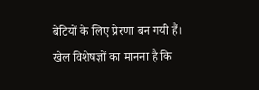बेटियों के लिए प्रेरणा बन गयी हैं। खेल विशेषज्ञों का मानना है कि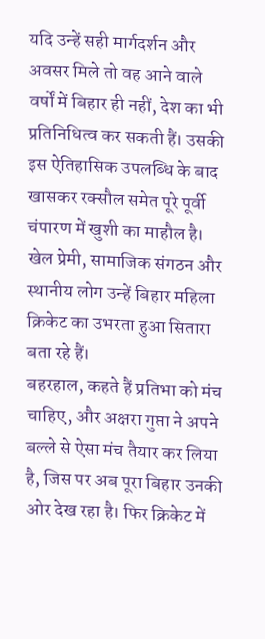यदि उन्हें सही मार्गदर्शन और अवसर मिले तो वह आने वाले वर्षों में बिहार ही नहीं, देश का भी प्रतिनिधित्व कर सकती हैं। उसकी इस ऐतिहासिक उपलब्धि के बाद खासकर रक्सौल समेत पूरे पूर्वी चंपारण में खुशी का माहौल है। खेल प्रेमी, सामाजिक संगठन और स्थानीय लोग उन्हें बिहार महिला क्रिकेट का उभरता हुआ सितारा बता रहे हैं।
बहरहाल, कहते हैं प्रतिभा को मंच चाहिए, और अक्षरा गुप्ता ने अपने बल्ले से ऐसा मंच तैयार कर लिया है, जिस पर अब पूरा बिहार उनकी ओर देख रहा है। फिर क्रिकेट में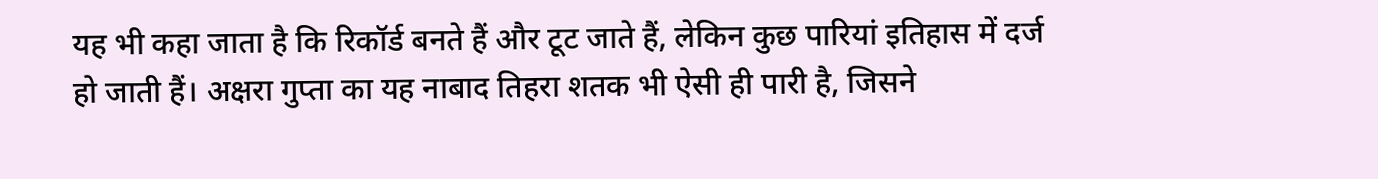यह भी कहा जाता है कि रिकॉर्ड बनते हैं और टूट जाते हैं, लेकिन कुछ पारियां इतिहास में दर्ज हो जाती हैं। अक्षरा गुप्ता का यह नाबाद तिहरा शतक भी ऐसी ही पारी है, जिसने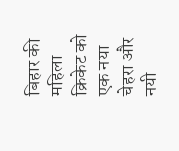बिहार की महिला क्रिकेट को एक नया चेहरा और नयी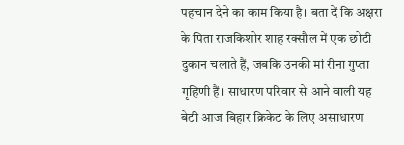पहचान देने का काम किया है। बता दें कि अक्षरा के पिता राजकिशोर शाह रक्सौल में एक छोटी दुकान चलाते हैं, जबकि उनकी मां रीना गुप्ता गृहिणी हैं। साधारण परिवार से आने वाली यह बेटी आज बिहार क्रिकेट के लिए असाधारण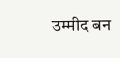उम्मीद बन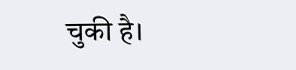चुकी है।